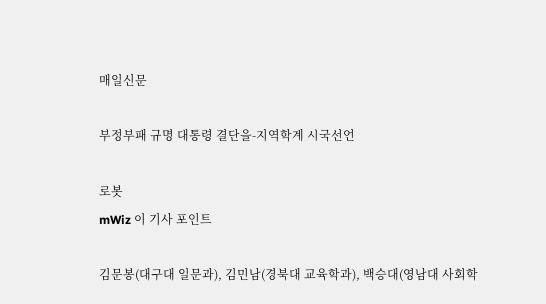매일신문

부정부패 규명 대통령 결단을-지역학계 시국선언

로봇
mWiz 이 기사 포인트

김문봉(대구대 일문과), 김민남(경북대 교육학과), 백승대(영남대 사회학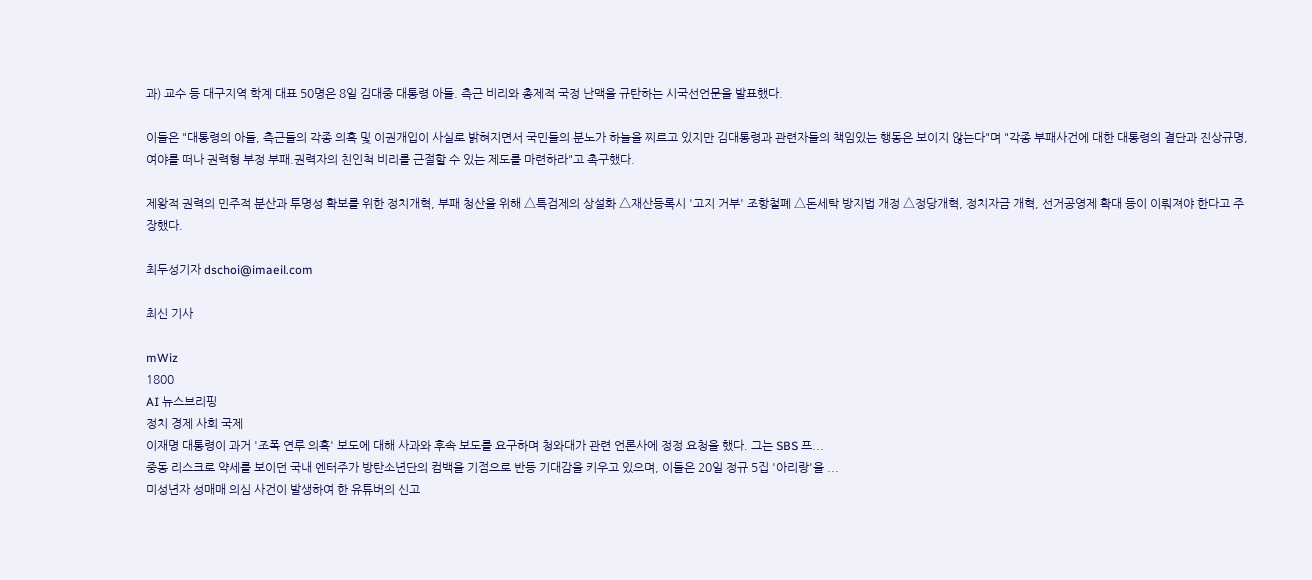과) 교수 등 대구지역 학계 대표 50명은 8일 김대중 대통령 아들. 측근 비리와 총제적 국정 난맥을 규탄하는 시국선언문을 발표했다.

이들은 "대통령의 아들, 측근들의 각종 의혹 및 이권개입이 사실로 밝혀지면서 국민들의 분노가 하늘을 찌르고 있지만 김대통령과 관련자들의 책임있는 행동은 보이지 않는다"며 "각종 부패사건에 대한 대통령의 결단과 진상규명, 여야를 떠나 권력형 부정 부패.권력자의 친인척 비리를 근절할 수 있는 제도를 마련하라"고 촉구했다.

제왕적 권력의 민주적 분산과 투명성 확보를 위한 정치개혁, 부패 청산을 위해 △특검제의 상설화 △재산등록시 '고지 거부' 조항철폐 △돈세탁 방지법 개정 △정당개혁, 정치자금 개혁, 선거공영제 확대 등이 이뤄져야 한다고 주장했다.

최두성기자 dschoi@imaeil.com

최신 기사

mWiz
1800
AI 뉴스브리핑
정치 경제 사회 국제
이재명 대통령이 과거 '조폭 연루 의혹' 보도에 대해 사과와 후속 보도를 요구하며 청와대가 관련 언론사에 정정 요청을 했다. 그는 SBS 프...
중동 리스크로 약세를 보이던 국내 엔터주가 방탄소년단의 컴백을 기점으로 반등 기대감을 키우고 있으며, 이들은 20일 정규 5집 '아리랑'을 ...
미성년자 성매매 의심 사건이 발생하여 한 유튜버의 신고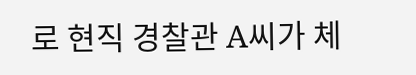로 현직 경찰관 A씨가 체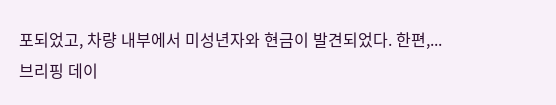포되었고, 차량 내부에서 미성년자와 현금이 발견되었다. 한편,...
브리핑 데이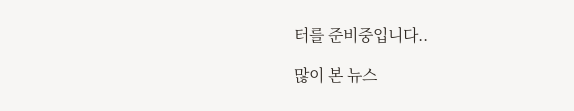터를 준비중입니다..

많이 본 뉴스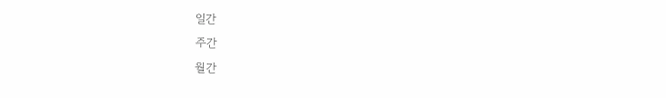일간
주간
월간